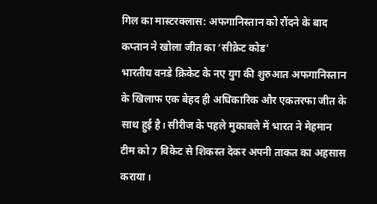गिल का मास्टरक्लास: अफगानिस्तान को रौंदने के बाद कप्तान ने खोला जीत का ‘सीक्रेट कोड’
भारतीय वनडे क्रिकेट के नए युग की शुरुआत अफगानिस्तान के खिलाफ एक बेहद ही अधिकारिक और एकतरफा जीत के साथ हुई है। सीरीज के पहले मुकाबले में भारत ने मेहमान टीम को 7 विकेट से शिकस्त देकर अपनी ताकत का अहसास कराया।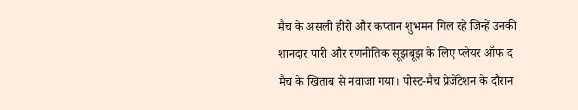मैच के असली हीरो और कप्तान शुभमन गिल रहे जिन्हें उनकी शानदार पारी और रणनीतिक सूझबूझ के लिए प्लेयर ऑफ द मैच के खिताब से नवाजा गया। पोस्ट-मैच प्रेजेंटेशन के दौरान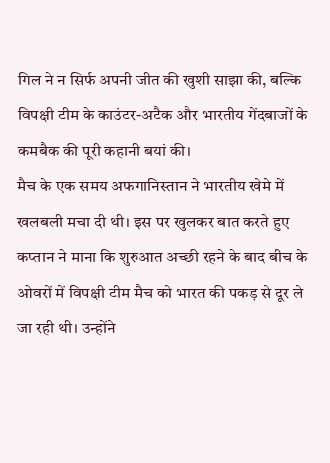गिल ने न सिर्फ अपनी जीत की खुशी साझा की, बल्कि विपक्षी टीम के काउंटर-अटैक और भारतीय गेंदबाजों के कमबैक की पूरी कहानी बयां की।
मैच के एक समय अफगानिस्तान ने भारतीय खेमे में खलबली मचा दी थी। इस पर खुलकर बात करते हुए कप्तान ने माना कि शुरुआत अच्छी रहने के बाद बीच के ओवरों में विपक्षी टीम मैच को भारत की पकड़ से दूर ले जा रही थी। उन्होंने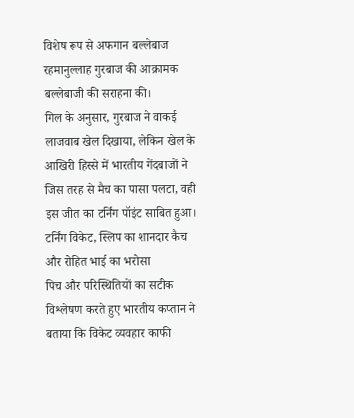विशेष रूप से अफगान बल्लेबाज रहमानुल्लाह गुरबाज की आक्रामक बल्लेबाजी की सराहना की।
गिल के अनुसार, गुरबाज ने वाकई लाजवाब खेल दिखाया, लेकिन खेल के आखिरी हिस्से में भारतीय गेंदबाजों ने जिस तरह से मैच का पासा पलटा, वही इस जीत का टर्निंग पॉइंट साबित हुआ।
टर्निंग विकेट, स्लिप का शानदार कैच और रोहित भाई का भरोसा
पिच और परिस्थितियों का सटीक विश्लेषण करते हुए भारतीय कप्तान ने बताया कि विकेट व्यवहार काफी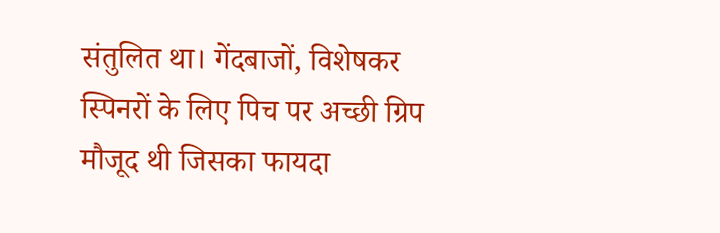संतुलित था। गेंदबाजों, विशेषकर स्पिनरों के लिए पिच पर अच्छी ग्रिप मौजूद थी जिसका फायदा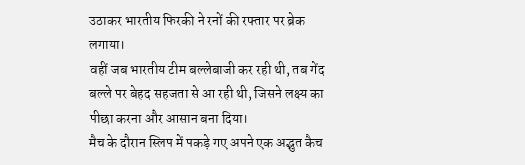उठाकर भारतीय फिरकी ने रनों की रफ्तार पर ब्रेक लगाया।
वहीं जब भारतीय टीम बल्लेबाजी कर रही थी, तब गेंद बल्ले पर बेहद सहजता से आ रही थी, जिसने लक्ष्य का पीछा करना और आसान बना दिया।
मैच के दौरान स्लिप में पकड़े गए अपने एक अद्भुत कैच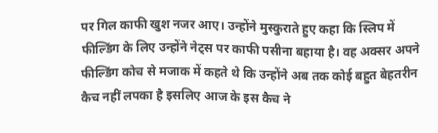पर गिल काफी खुश नजर आए। उन्होंने मुस्कुराते हुए कहा कि स्लिप में फील्डिंग के लिए उन्होंने नेट्स पर काफी पसीना बहाया है। वह अक्सर अपने फील्डिंग कोच से मजाक में कहते थे कि उन्होंने अब तक कोई बहुत बेहतरीन कैच नहीं लपका है इसलिए आज के इस कैच ने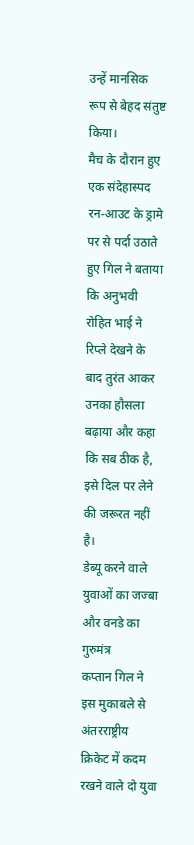उन्हें मानसिक रूप से बेहद संतुष्ट किया।
मैच के दौरान हुए एक संदेहास्पद रन-आउट के ड्रामे पर से पर्दा उठाते हुए गिल ने बताया कि अनुभवी रोहित भाई ने रिप्ले देखने के बाद तुरंत आकर उनका हौसला बढ़ाया और कहा कि सब ठीक है, इसे दिल पर लेने की जरूरत नहीं है।
डेब्यू करने वाले युवाओं का जज्बा और वनडे का गुरुमंत्र
कप्तान गिल ने इस मुकाबले से अंतरराष्ट्रीय क्रिकेट में कदम रखने वाले दो युवा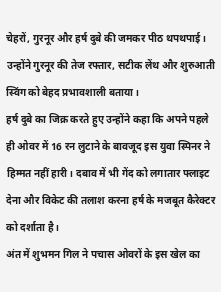चेहरों, गुरनूर और हर्ष दुबे की जमकर पीठ थपथपाई। उन्होंने गुरनूर की तेज रफ्तार, सटीक लेंथ और शुरुआती स्विंग को बेहद प्रभावशाली बताया।
हर्ष दुबे का जिक्र करते हुए उन्होंने कहा कि अपने पहले ही ओवर में 16 रन लुटाने के बावजूद इस युवा स्पिनर ने हिम्मत नहीं हारी। दबाव में भी गेंद को लगातार फ्लाइट देना और विकेट की तलाश करना हर्ष के मजबूत कैरेक्टर को दर्शाता है।
अंत में शुभमन गिल ने पचास ओवरों के इस खेल का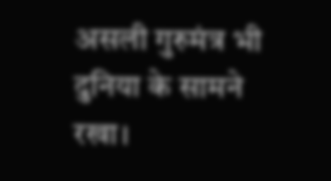असली गुरुमंत्र भी दुनिया के सामने रखा।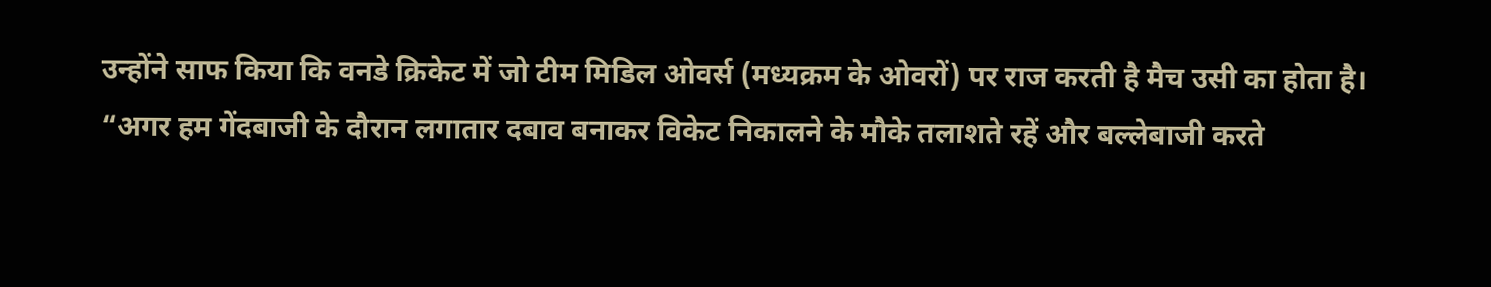उन्होंने साफ किया कि वनडे क्रिकेट में जो टीम मिडिल ओवर्स (मध्यक्रम के ओवरों) पर राज करती है मैच उसी का होता है।
“अगर हम गेंदबाजी के दौरान लगातार दबाव बनाकर विकेट निकालने के मौके तलाशते रहें और बल्लेबाजी करते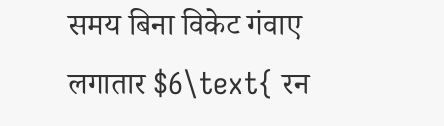समय बिना विकेट गंवाए लगातार $6\text{ रन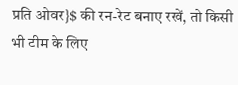प्रति ओवर}$ की रन-रेट बनाए रखें, तो किसी भी टीम के लिए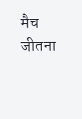मैच जीतना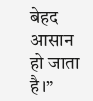बेहद आसान हो जाता है।”